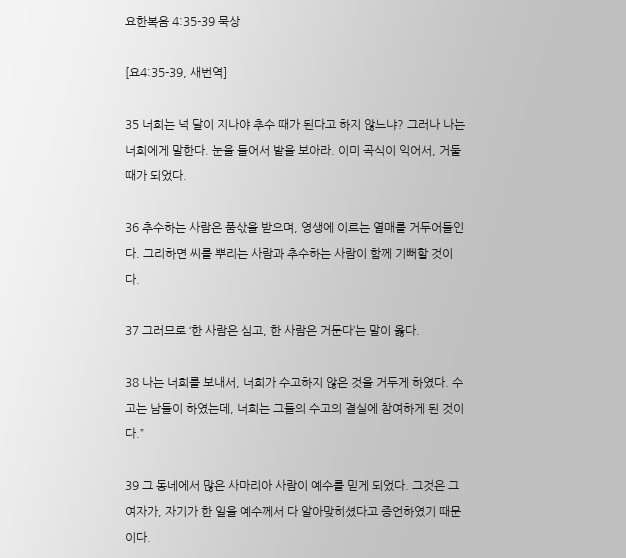요한복음 4:35-39 묵상

[요4:35-39, 새번역]

35 너희는 넉 달이 지나야 추수 때가 된다고 하지 않느냐? 그러나 나는 너희에게 말한다. 눈을 들어서 밭을 보아라. 이미 곡식이 익어서, 거둘 때가 되었다.

36 추수하는 사람은 품삯을 받으며, 영생에 이르는 열매를 거두어들인다. 그리하면 씨를 뿌리는 사람과 추수하는 사람이 함께 기뻐할 것이다.

37 그러므로 ‘한 사람은 심고, 한 사람은 거둔다’는 말이 옳다.

38 나는 너희를 보내서, 너희가 수고하지 않은 것을 거두게 하였다. 수고는 남들이 하였는데, 너희는 그들의 수고의 결실에 참여하게 된 것이다.”

39 그 동네에서 많은 사마리아 사람이 예수를 믿게 되었다. 그것은 그 여자가, 자기가 한 일을 예수께서 다 알아맞히셨다고 증언하였기 때문이다.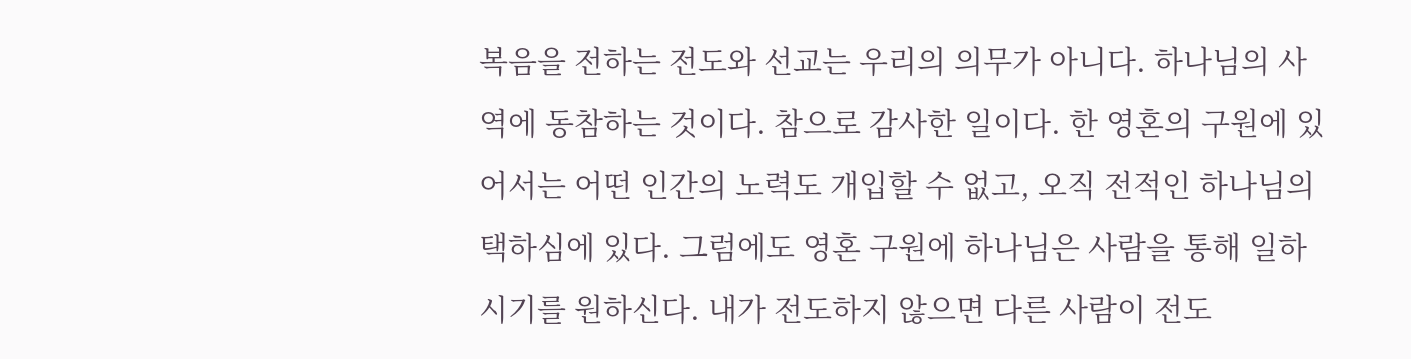복음을 전하는 전도와 선교는 우리의 의무가 아니다. 하나님의 사역에 동참하는 것이다. 참으로 감사한 일이다. 한 영혼의 구원에 있어서는 어떤 인간의 노력도 개입할 수 없고, 오직 전적인 하나님의 택하심에 있다. 그럼에도 영혼 구원에 하나님은 사람을 통해 일하시기를 원하신다. 내가 전도하지 않으면 다른 사람이 전도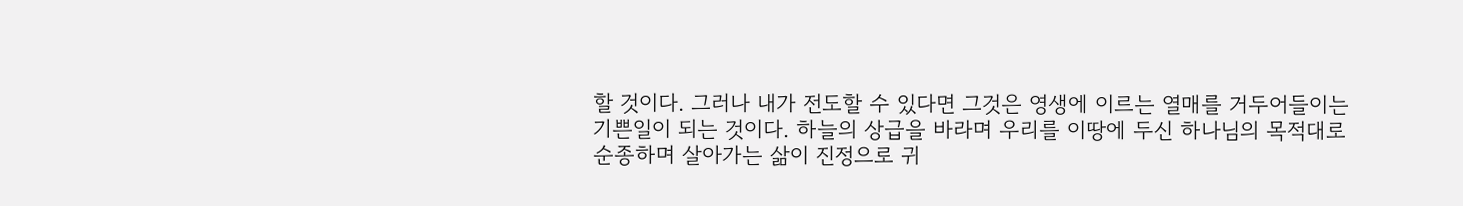할 것이다. 그러나 내가 전도할 수 있다면 그것은 영생에 이르는 열매를 거두어들이는 기쁜일이 되는 것이다. 하늘의 상급을 바라며 우리를 이땅에 두신 하나님의 목적대로 순종하며 살아가는 삶이 진정으로 귀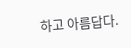하고 아름답다.